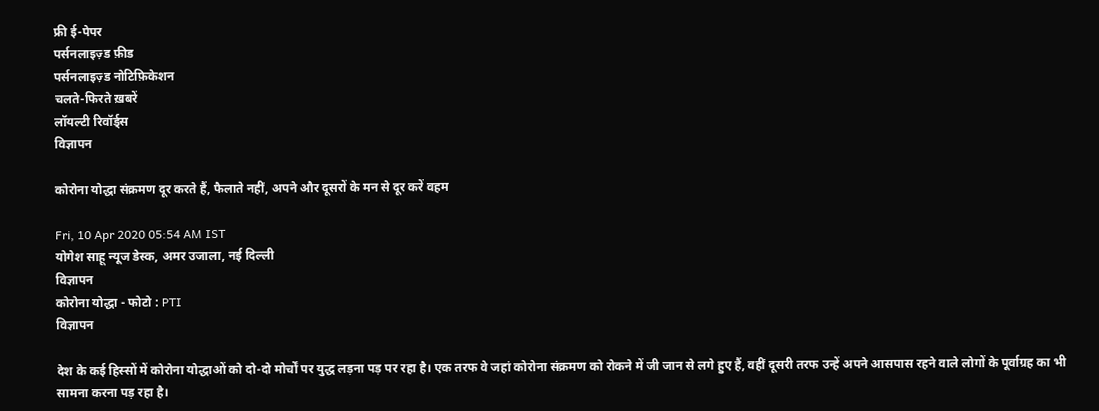फ्री ई-पेपर
पर्सनलाइज़्ड फ़ीड
पर्सनलाइज़्ड नोटिफ़िकेशन
चलते-फिरते ख़बरें
लॉयल्टी रिवॉर्ड्स
विज्ञापन

कोरोना योद्धा संक्रमण दूर करते हैं, फैलाते नहीं, अपने और दूसरों के मन से दूर करें वहम

Fri, 10 Apr 2020 05:54 AM IST
योगेश साहू न्यूज डेस्क, अमर उजाला, नई दिल्ली
विज्ञापन
कोरोना योद्धा - फोटो : PTI
विज्ञापन

देश के कई हिस्सों में कोरोना योद्धाओं को दो-दो मोर्चों पर युद्ध लड़ना पड़ पर रहा है। एक तरफ वे जहां कोरोना संक्रमण को रोकने में जी जान से लगे हुए हैं, वहीं दूसरी तरफ उन्हें अपने आसपास रहने वाले लोगों के पूर्वाग्रह का भी सामना करना पड़ रहा है।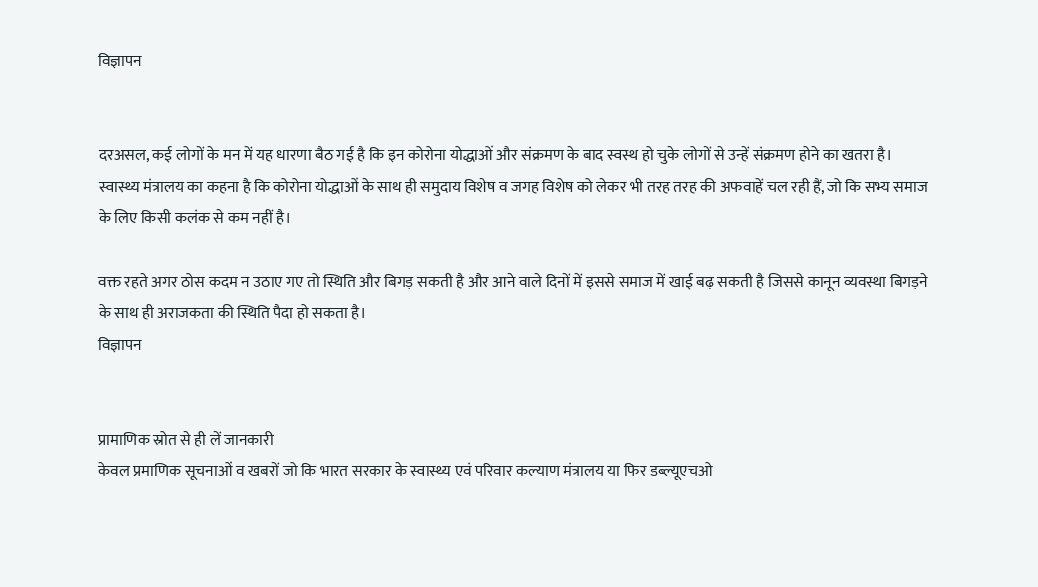विज्ञापन


दरअसल, कई लोगों के मन में यह धारणा बैठ गई है कि इन कोरोना योद्धाओं और संक्रमण के बाद स्वस्थ हो चुके लोगों से उन्हें संक्रमण होने का खतरा है। स्वास्थ्य मंत्रालय का कहना है कि कोरोना योद्धाओं के साथ ही समुदाय विशेष व जगह विशेष को लेकर भी तरह तरह की अफवाहें चल रही हैं, जो कि सभ्य समाज के लिए किसी कलंक से कम नहीं है।

वक्त रहते अगर ठोस कदम न उठाए गए तो स्थिति और बिगड़ सकती है और आने वाले दिनों में इससे समाज में खाई बढ़ सकती है जिससे कानून व्यवस्था बिगड़ने के साथ ही अराजकता की स्थिति पैदा हो सकता है।
विज्ञापन


प्रामाणिक स्रोत से ही लें जानकारी
केवल प्रमाणिक सूचनाओं व खबरों जो कि भारत सरकार के स्वास्थ्य एवं परिवार कल्याण मंत्रालय या फिर डब्ल्यूएचओ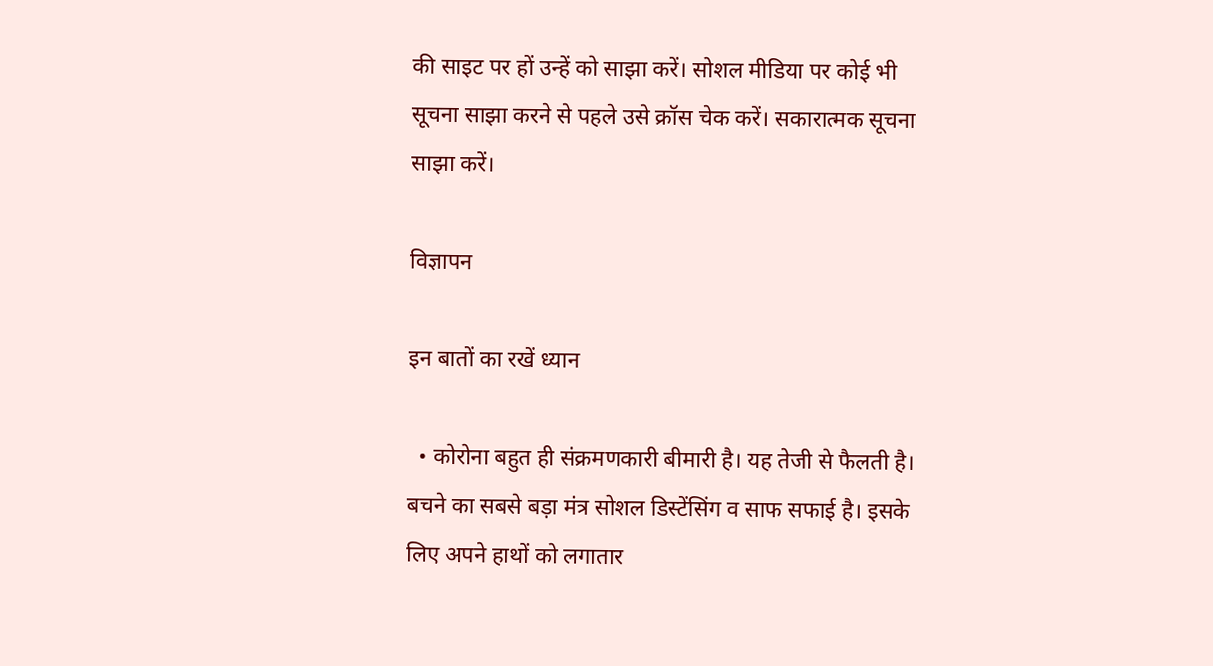की साइट पर हों उन्हें को साझा करें। सोशल मीडिया पर कोई भी सूचना साझा करने से पहले उसे क्रॉस चेक करें। सकारात्मक सूचना साझा करें।

विज्ञापन

इन बातों का रखें ध्यान

  • कोरोना बहुत ही संक्रमणकारी बीमारी है। यह तेजी से फैलती है। बचने का सबसे बड़ा मंत्र सोशल डिस्टेंसिंग व साफ सफाई है। इसके लिए अपने हाथों को लगातार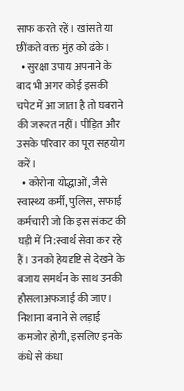साफ करते रहें। खांसते या छींकते वक्त मुंह को ढंके।
  • सुरक्षा उपाय अपनाने के बाद भी अगर कोई इसकी चपेट में आ जाता है तो घबराने की जरूरत नहीं। पीड़ित और उसके परिवार का पूरा सहयोग करें।
  • कोरोना योद्धाओं, जैसे स्वास्थ्य कर्मी, पुलिस, सफाई कर्मचारी जो कि इस संकट की घड़ी में नि:स्वार्थ सेवा कर रहे हैं। उनको हेयदृष्टि से देखने के बजाय समर्थन के साथ उनकी हौसलाअफजाई की जाए। निशाना बनाने से लड़ाई कमजोर होगी, इसलिए इनके कंधे से कंधा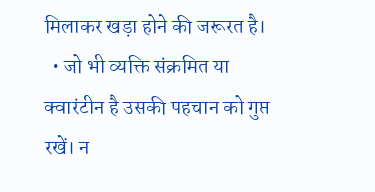मिलाकर खड़ा होने की जरूरत है।
  • जो भी व्यक्ति संक्रमित या क्वारंटीन है उसकी पहचान को गुप्त रखें। न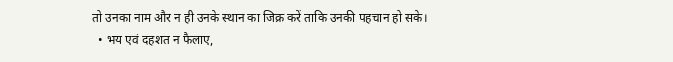तो उनका नाम और न ही उनके स्थान का जिक्र करें ताकि उनकी पहचान हो सके।
  • भय एवं दहशत न फैलाए,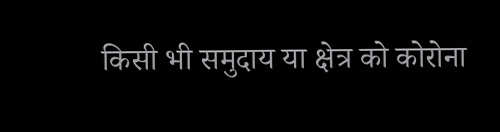किसी भी समुदाय या क्षेत्र को कोरोना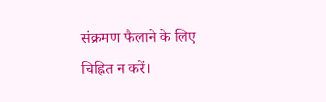संक्रमण फैलाने के लिए चिह्नित न करें।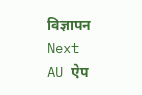विज्ञापन
Next
AU ऐप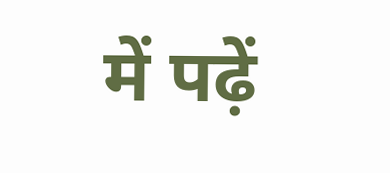में पढ़ें